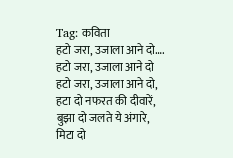Tag: कविता
हटो जरा, उजाला आने दो….
हटो जरा, उजाला आने दो
हटो जरा, उजाला आने दो,
हटा दो नफरत की दीवारें,
बुझा दो जलते ये अंगारे,
मिटा दो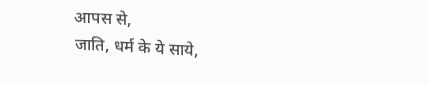आपस से,
जाति, धर्म के ये साये,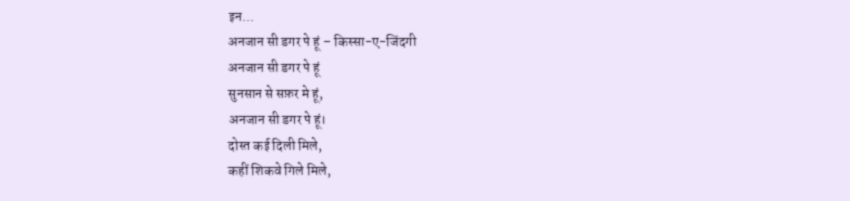इन...
अनजान सी डगर पे हूं – किस्सा-ए-जिंदगी
अनजान सी डगर पे हूं
सुनसान से सफ़र मे हूं,
अनजान सी डगर पे हूं।
दोस्त कई दिली मिले,
कहीं शिकवे गिले मिले,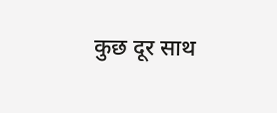कुछ दूर साथ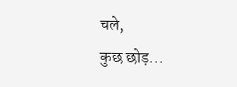चले,
कुछ छोड़...